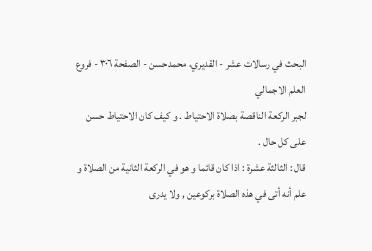البحث في رسالات عشر - القدیري، محمدحسن - الصفحة ٣٠٦ - فروع العلم الاجمالي
لجبر الركعة الناقصة بصلاة الاحتياط . و كيف كان الاحتياط حسن على كل حال .
قال : الثالثة عشرة : اذا كان قائما و هو في الركعة الثانية من الصلاة و علم أنه أتى في هذه الصلاة بركوعين , ولا يدرى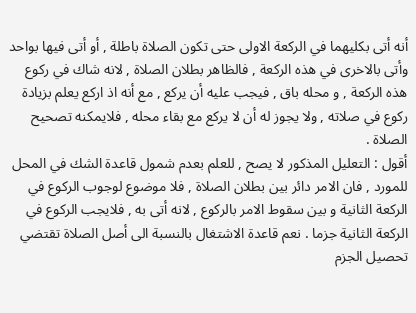أنه أتى بكليهما في الركعة الاولى حتى تكون الصلاة باطلة , أو أتى فيها بواحد وأتى بالاخرى في هذه الركعة , فالظاهر بطلان الصلاة , لانه شاك في ركوع هذه الركعة , و محله باق , فيجب عليه أن يركع , مع أنه اذ اركع يعلم بزيادة ركوع في صلاته , ولا يجوز له أن لا يركع مع بقاء محله , فلايمكنه تصحيح الصلاة .
أقول : التعليل المذكور لا يصح , للعلم بعدم شمول قاعدة الشك في المحل للمورد , فان الامر دائر بين بطلان الصلاة , فلا موضوع لوجوب الركوع في الركعة الثانية و بين سقوط الامر بالركوع , لانه أتى به , فلايجب الركوع في الركعة الثانية جزما . نعم قاعدة الاشتغال بالنسبة الى أصل الصلاة تقتضي تحصيل الجزم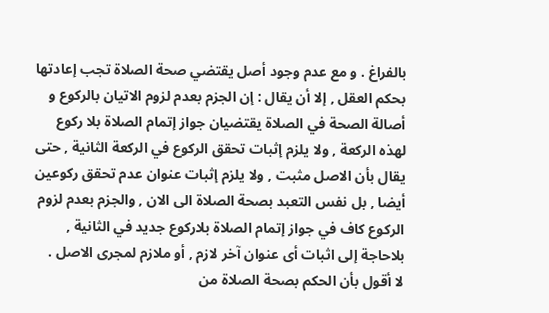بالفراغ . و مع عدم وجود أصل يقتضي صحة الصلاة تجب إعادتها بحكم العقل , إلا أن يقال : إن الجزم بعدم لزوم الاتيان بالركوع و أصالة الصحة في الصلاة يقتضيان جواز إتمام الصلاة بلا ركوع لهذه الركعة , ولا يلزم إثبات تحقق الركوع في الركعة الثانية , حتى يقال بأن الاصل مثبت , ولا يلزم إثبات عنوان عدم تحقق ركوعين أيضا , بل نفس التعبد بصحة الصلاة الى الان , والجزم بعدم لزوم الركوع كاف في جواز إتمام الصلاة بلاركوع جديد في الثانية , بلاحاجة إلى اثبات أى عنوان آخر لازم , أو ملازم لمجرى الاصل .
لا أقول بأن الحكم بصحة الصلاة من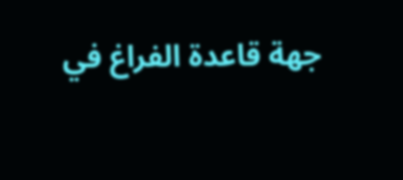جهة قاعدة الفراغ في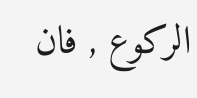الركوع , فان